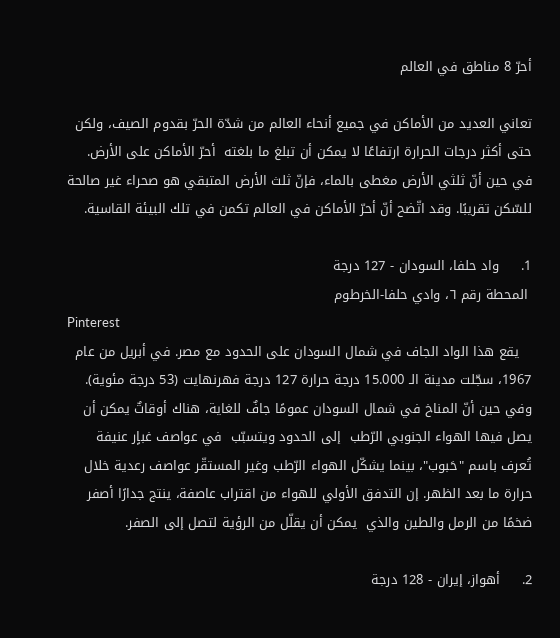أحرّ 8 مناطق في العالم

تعاني العديد من الأماكن في جميع أنحاء العالم من شدّة الحرّ بقدوم الصيف، ولكن حتى أكثر درجات الحرارة ارتفاعًا لا يمكن أن تبلغ ما بلغته  أحرّ الأماكن على الأرض.
في حين أنّ ثلثي الأرض مغطى بالماء، فإنّ ثلث الأرض المتبقي هو صحراء غير صالحة للسّكن تقريبًا. وقد اتّضح أنّ أحرّ الأماكن في العالم تكمن في تلك البيئة القاسية.

1.     واد حلفا، السودان - 127 درجة
 المحطة رقم ٦، وادي حلفا-الخرطوم
Pinterest
   يقع هذا الواد الجاف في شمال السودان على الحدود مع مصر. في أبريل من عام 1967، سجّلت مدينة الـ 15.000 درجة حرارة 127 درجة فهرنهايت (53 درجة مئوية).
وفي حين أنّ المناخ في شمال السودان عمومًا جافٌ للغاية، هناك أوقاتٌ يمكن أن يصل فيها الهواء الجنوبي الرّطب  إلى الحدود ويتسبّب  في عواصف غباٍر عنيفة تُعرف باسم "حَبوب"، بينما يشكّل الهواء الرّطب وغير المستقّر عواصف رعدية خلال حرارة ما بعد الظهر. إن التدفق الأولي للهواء من اقتراب عاصفة، ينتج جدارًا أصفر ضخمًا من الرمل والطين والذي  يمكن أن يقلّل من الرؤية لتصل إلى الصفر.

2.     أهواز، إيران - 128 درجة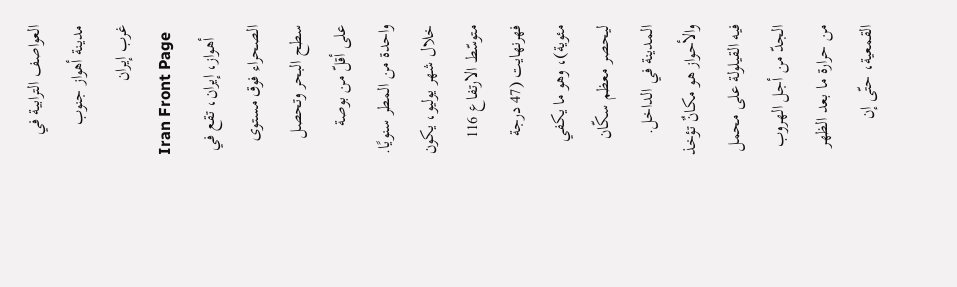العواصف الترابية في مدينة أهواز جنوب غرب إيران
Iran Front Page
   أهواز، إيران، تقع في الصحراء فوق مستوى سطح البحر وتحصل على أقلّ من بوصة واحدة من المطر سنويًا. خلال شهر يوليو، يكون متوسّط الارتفاع 116 فهرنهايت (47 درجة مئوية)، وهو ما يكفي ليحصر معظم سكّان المدينة في الداخل.
والأحواز هو مكانٌ تؤخذ فيه القيلولة على محمل الجدّ من أجل الهروب من حرارة ما بعد الظهر القمعية، حتّى إن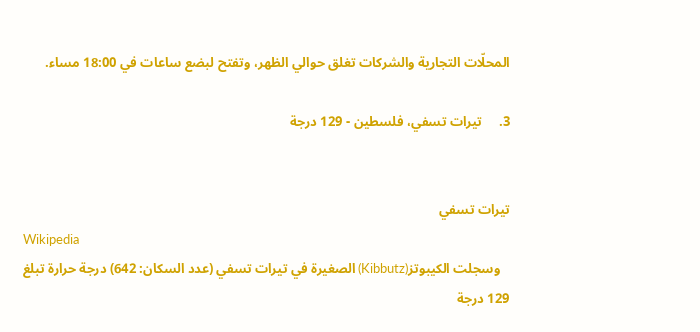المحلّات التجارية والشركات تغلق حوالي الظهر، وتفتح لبضع ساعات في 18:00 مساء.

3.     تيرات تسفي، فلسطين - 129 درجة


تيرات تسفي
Wikipedia
   وسجلت الكيبوتز(Kibbutz) الصغيرة في تيرات تسفي (عدد السكان: 642) درجة حرارة تبلغ 129 درجة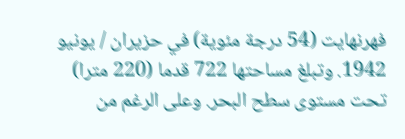فهرنهايت (54 درجة مئوية) في حزيران / يونيو 1942. وتبلغ مساحتها 722 قدما (220 مترا) تحت مستوى سطح البحر. وعلى الرغم من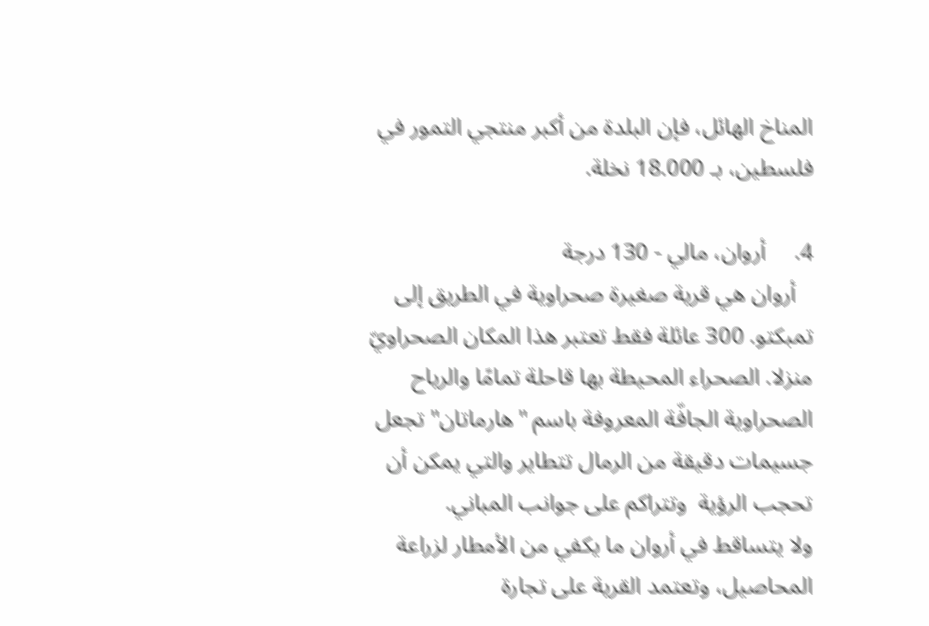المناخ الهائل، فإن البلدة من أكبر منتجي التمور في فلسطين، بـ 18.000 نخلة.

4.     أروان، مالي - 130 درجة
   أروان هي قرية صغيرة صحراوية في الطريق إلى تمبكتو. 300 عائلة فقط تعتبر هذا المكان الصحراويّ منزلا. الصحراء المحيطة بها قاحلة تمامًا والرياح الصحراوية الجافّة المعروفة باسم "هارماتان" تجعل جسيمات دقيقة من الرمال تتطاير والتي يمكن أن تحجب الرؤية  وتتراكم على جوانب المباني.
ولا يتساقط في أروان ما يكفي من الأمطار لزراعة المحاصيل، وتعتمد القرية على تجارة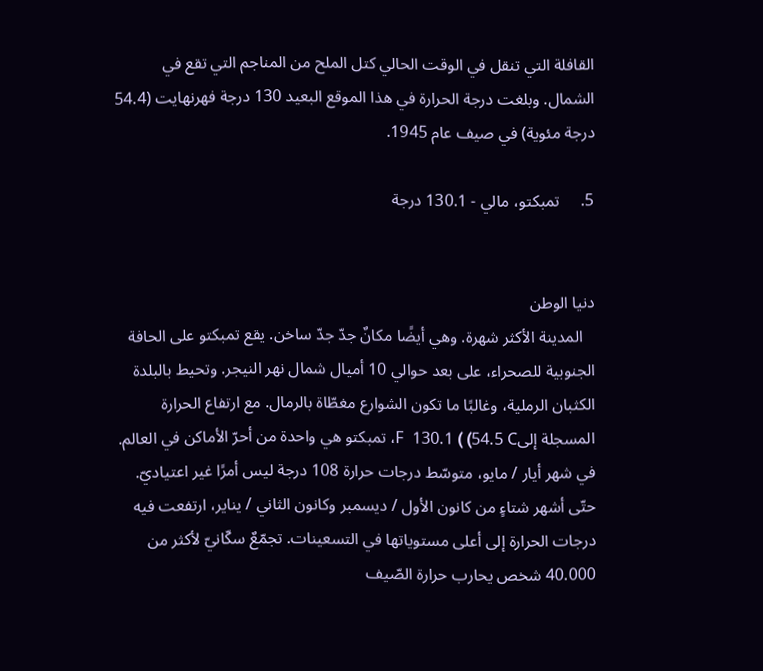القافلة التي تنقل في الوقت الحالي كتل الملح من المناجم التي تقع في الشمال. وبلغت درجة الحرارة في هذا الموقع البعيد 130 درجة فهرنهايت (54.4 درجة مئوية) في صيف عام 1945.

5.     تمبكتو، مالي - 130.1 درجة


دنيا الوطن
   المدينة الأكثر شهرة. وهي أيضًا مكانٌ جدّ جدّ ساخن. يقع تمبكتو على الحافة الجنوبية للصحراء، على بعد حوالي 10 أميال شمال نهر النيجر. وتحيط بالبلدة الكثبان الرملية، وغالبًا ما تكون الشوارع مغطّاة بالرمال. مع ارتفاع الحرارة المسجلة إلىF  130.1 ( (54.5 C، تمبكتو هي واحدة من أحرّ الأماكن في العالم.
في شهر أيار / مايو، متوسّط درجات حرارة 108 درجة ليس أمرًا غير اعتياديّ. حتّى أشهر شتاءٍ من كانون الأول / ديسمبر وكانون الثاني / يناير، ارتفعت فيه درجات الحرارة إلى أعلى مستوياتها في التسعينات. تجمّعٌ سكّانيّ لأكثر من 40.000 شخص يحارب حرارة الصّيف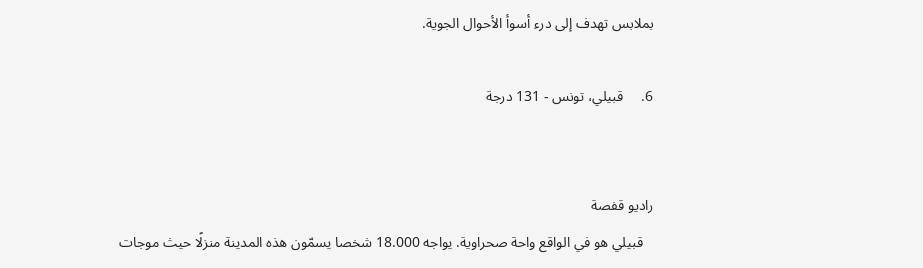بملابس تهدف إلى درء أسوأ الأحوال الجوية.

6.     قبيلي، تونس - 131 درجة


راديو قفصة
   قبيلي هو في الواقع واحة صحراوية. يواجه 18.000 شخصا يسمّون هذه المدينة منزلًا حيث موجات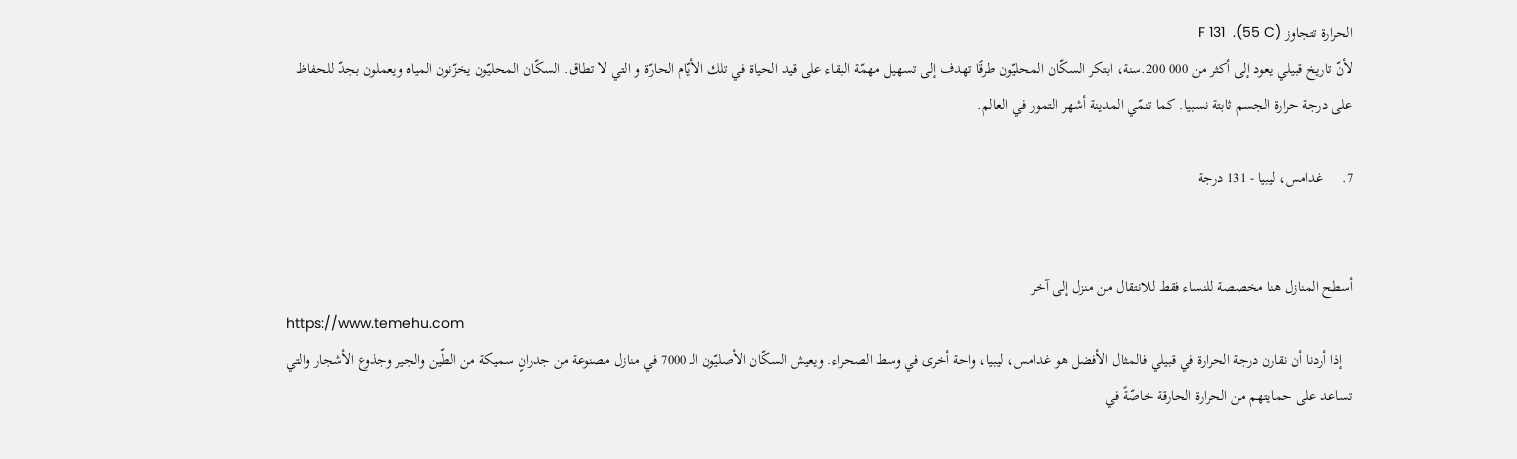الحرارة تتجاوز F 131  .(55 C)
لأنّ تاريخ قبيلي يعود إلى أكثر من 000 200.سنة، ابتكر السكّان المحليّون طرقًا تهدف إلى تسهيل مهمّة البقاء على قيد الحياة في تلك الأيّام الحارّة و التي لا تطاق. السكّان المحليّون يخزّنون المياه ويعملون بجدّ للحفاظ على درجة حرارة الجسم ثابتة نسبيا. كما تنمّي المدينة أشهر التمور في العالم.

7.     غدامس، ليبيا - 131 درجة


أسطح المنازل هنا مخصصة للنساء فقط للانتقال من منزل إلى آخر
https://www.temehu.com
   إذا أردنا أن نقارن درجة الحرارة في قبيلي فالمثال الأفضل هو غدامس، ليبيا، واحة أخرى في وسط الصحراء. ويعيش السكّان الأصليّون الـ 7000 في منازل مصنوعة من جدرانٍ سميكة من الطّين والجير وجذوع الأشجار والتي تساعد على حمايتهم من الحرارة الحارقة خاصّةً في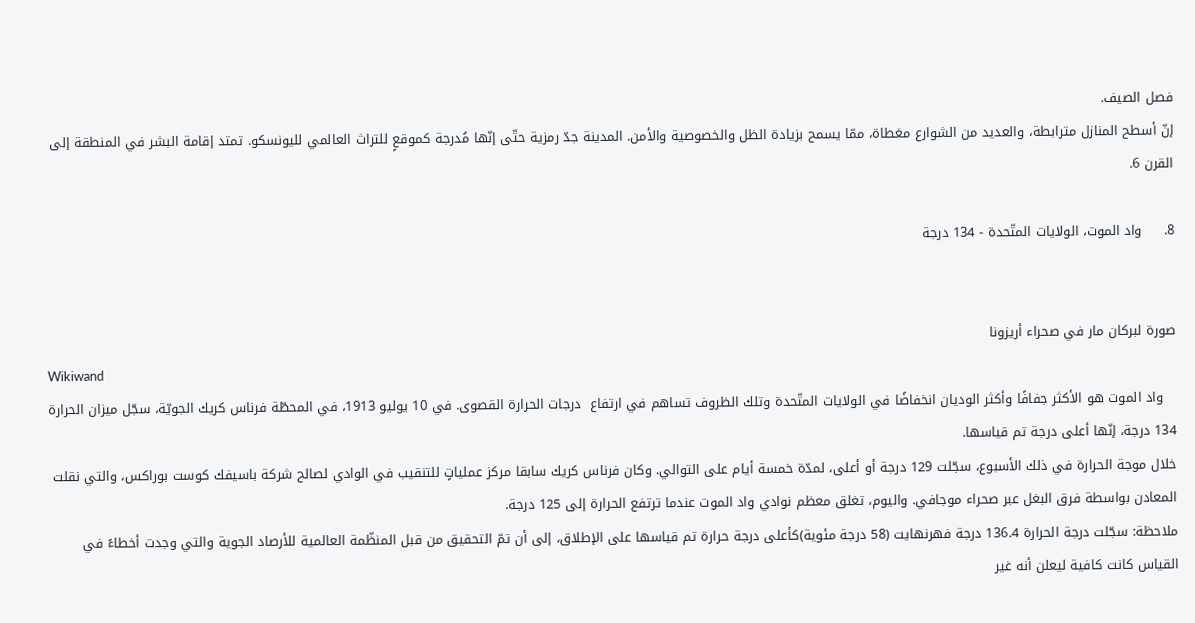فصل الصيف.
إنّ أسطح المنازل مترابطة، والعديد من الشوارع مغطاة، ممّا يسمح بزيادة الظل والخصوصية والأمن. المدينة جدّ رمزية حتّى إنّها مُدرجة كموقعٍ للتراث العالمي لليونسكو. تمتد إقامة البشر في المنطقة إلى القرن 6.

8.     واد الموت، الولايات المتّحدة - 134 درجة


صورة لبركان مار في صحراء أريزونا
Wikiwand
   واد الموت هو الأكثر جفافًا وأكثر الوديان انخفاضًا في الولايات المتّحدة وتلك الظروف تساهم في ارتفاع  درجات الحرارة القصوى. في 10 يوليو 1913، في المحطّة فرناس كريك الجويّة، سجّل ميزان الحرارة 134 درجة، إنّها أعلى درجة تم قياسها.
خلال موجة الحرارة في ذلك الأسبوع، سجّلت 129 درجة أو أعلى، لمدّة خمسة أيام على التوالي. وكان فرناس كريك سابقا مركز عملياتٍ للتنقيب في الوادي لصالح شركة باسيفك كوست بوراكس، والتي نقلت المعادن بواسطة فرق البغل عبر صحراء موجافي. واليوم، تغلق معظم نوادي واد الموت عندما ترتفع الحرارة إلى 125 درجة.
ملاحظة: سجّلت درجة الحرارة 136.4 درجة فهرنهايت (58 درجة مئوية)كأعلى درجة حرارة تم قياسها على الإطلاق، إلى أن تمّ التحقيق من قبل المنظّمة العالمية للأرصاد الجوية والتي وجدت أخطاءً في القياس كانت كافية ليعلن أنه غير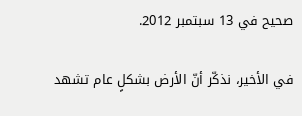صحيح في 13 سبتمبر 2012.

في الأخير، نذكّر أنّ الأرض بشكلٍ عام تشهد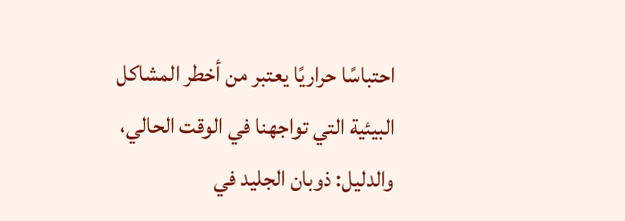احتباسًا حراريًا يعتبر من أخطر المشاكل البيئية التي تواجهنا في الوقت الحالي، والدليل: ذوبان الجليد في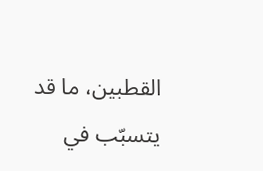القطبين، ما قد يتسبّب في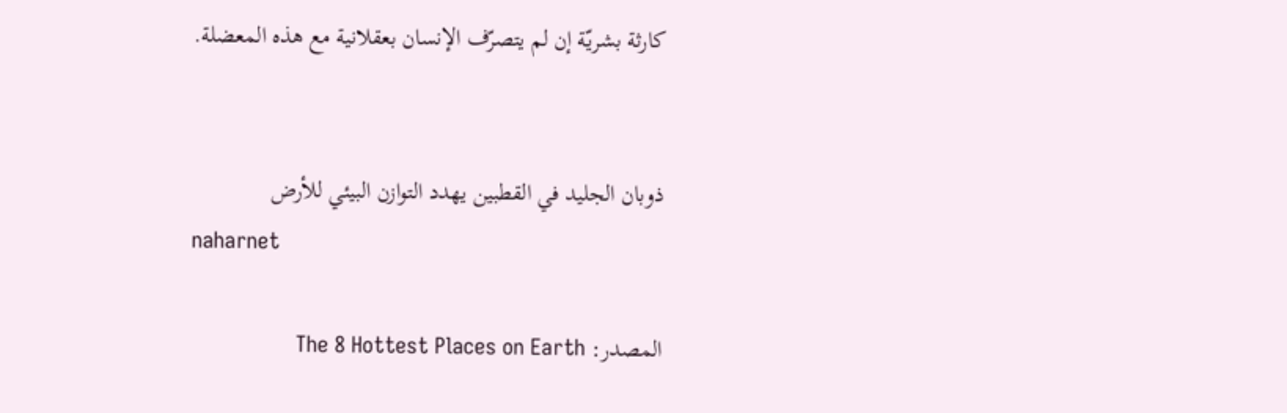كارثة بشريّة إن لم يتصرّف الإنسان بعقلانية مع هذه المعضلة.


ذوبان الجليد في القطبين يهدد التوازن البيئي للأرض
naharnet

المصدر: The 8 Hottest Places on Earth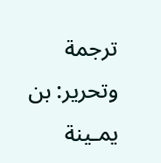ترجمة وتحرير: بن يمـينة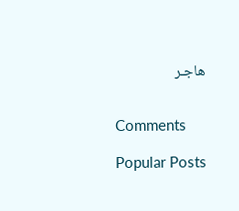هاجـر


Comments

Popular Posts